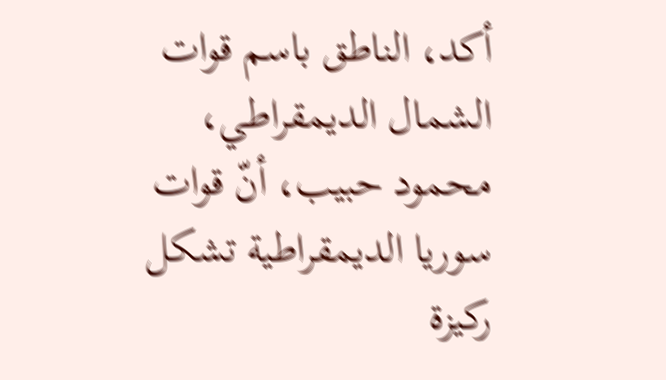أكد، الناطق باسم قوات الشمال الديمقراطي، محمود حبيب، أنّ قوات سوريا الديمقراطية تشكل ركيزة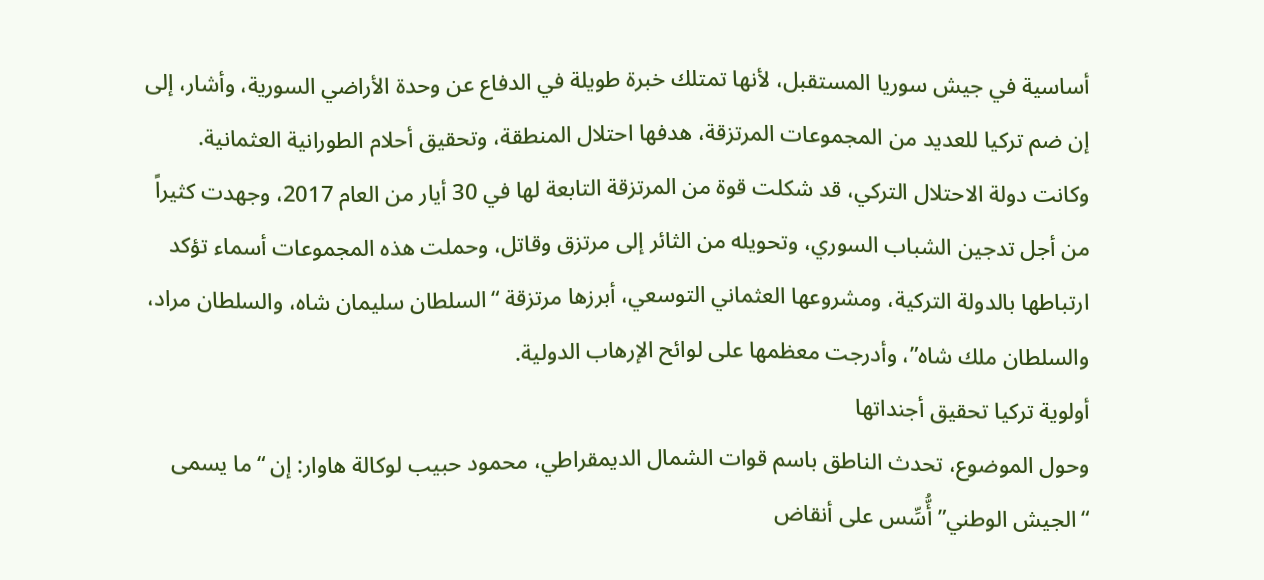أساسية في جيش سوريا المستقبل، لأنها تمتلك خبرة طويلة في الدفاع عن وحدة الأراضي السورية، وأشار، إلى إن ضم تركيا للعديد من المجموعات المرتزقة، هدفها احتلال المنطقة، وتحقيق أحلام الطورانية العثمانية.
وكانت دولة الاحتلال التركي، قد شكلت قوة من المرتزقة التابعة لها في 30 أيار من العام 2017، وجهدت كثيراً من أجل تدجين الشباب السوري، وتحويله من الثائر إلى مرتزق وقاتل، وحملت هذه المجموعات أسماء تؤكد ارتباطها بالدولة التركية، ومشروعها العثماني التوسعي، أبرزها مرتزقة “السلطان سليمان شاه، والسلطان مراد، والسلطان ملك شاه”، وأدرجت معظمها على لوائح الإرهاب الدولية.
أولوية تركيا تحقيق أجنداتها
وحول الموضوع، تحدث الناطق باسم قوات الشمال الديمقراطي، محمود حبيب لوكالة هاوار: إن “ما يسمى “الجيش الوطني” أُّسِّس على أنقاض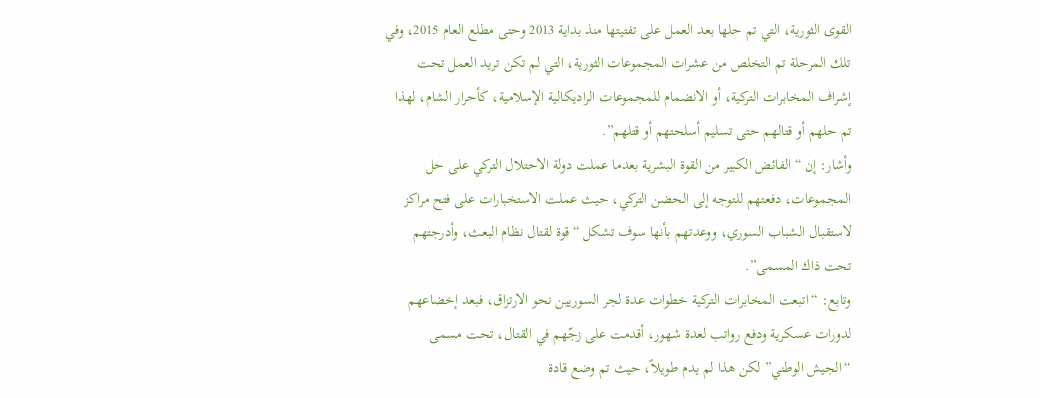القوى الثورية، التي تم حلها بعد العمل على تفتيتها منذ بداية 2013 وحتى مطلع العام 2015، وفي تلك المرحلة تم التخلص من عشرات المجموعات الثورية، التي لم تكن تريد العمل تحت إشراف المخابرات التركية، أو الانضمام للمجموعات الراديكالية الإسلامية، كأحرار الشام، لهذا تم حلهم أو قتالهم حتى تسليم أسلحتهم أو قتلهم”.
وأشار: إن “الفائض الكبير من القوة البشرية بعدما عملت دولة الاحتلال التركي على حل المجموعات، دفعتهم للتوجه إلى الحضن التركي، حيث عملت الاستخبارات على فتح مراكز لاستقبال الشباب السوري، ووعدتهم بأنها سوف تشكل “قوة لقتال نظام البعث، وأدرجتهم تحت ذاك المسمى”.
وتابع: “اتبعت المخابرات التركية خطوات عدة لجر السوريين نحو الارتزاق، فبعد إخضاعهم لدورات عسكرية ودفع رواتب لعدة شهور، أقدمت على زجّهم في القتال، تحت مسمى “الجيش الوطني” لكن هذا لم يدم طويلاً، حيث تم وضع قادة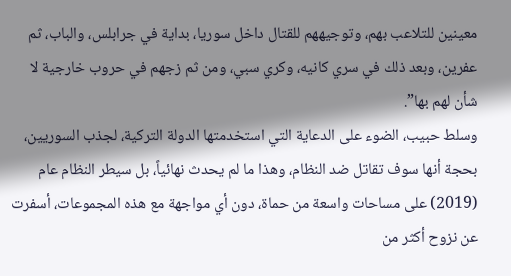معينين للتلاعب بهم، وتوجيههم للقتال داخل سوريا، بداية في جرابلس، والباب، ثم عفرين، وبعد ذلك في سري كانيه، وكري سبي، ومن ثم زجهم في حروب خارجية لا شأن لهم بها”.
وسلط حبيب، الضوء على الدعاية التي استخدمتها الدولة التركية، لجذب السوريين، بحجة أنها سوف تقاتل ضد النظام، وهذا ما لم يحدث نهائياً، بل سيطر النظام عام (2019) على مساحات واسعة من حماة، دون أي مواجهة مع هذه المجموعات، أسفرت عن نزوح أكثر من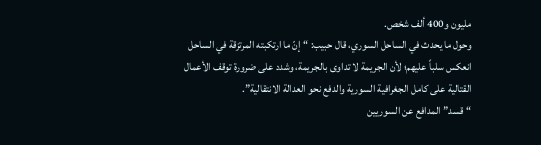مليون و400 ألف شخص.
وحول ما يحدث في الساحل السوري، قال حبيب: “إنّ ما ارتكبته المرتزقة في الساحل انعكس سلباً عليهم؛ لأن الجريمة لا تداوى بالجريمة، وشدد على ضرورة توقف الأعمال القتالية على كامل الجغرافية السورية والدفع نحو العدالة الانتقالية”.
“قسد” المدافع عن السوريين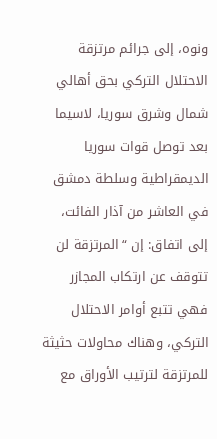ونوه، إلى جرائم مرتزقة الاحتلال التركي بحق أهالي شمال وشرق سوريا، لاسيما بعد توصل قوات سوريا الديمقراطية وسلطة دمشق في العاشر من آذار الفائت، إلى اتفاق: إن “المرتزقة لن تتوقف عن ارتكاب المجازر فهي تتبع أوامر الاحتلال التركي، وهناك محاولات حثيثة للمرتزقة لترتيب الأوراق مع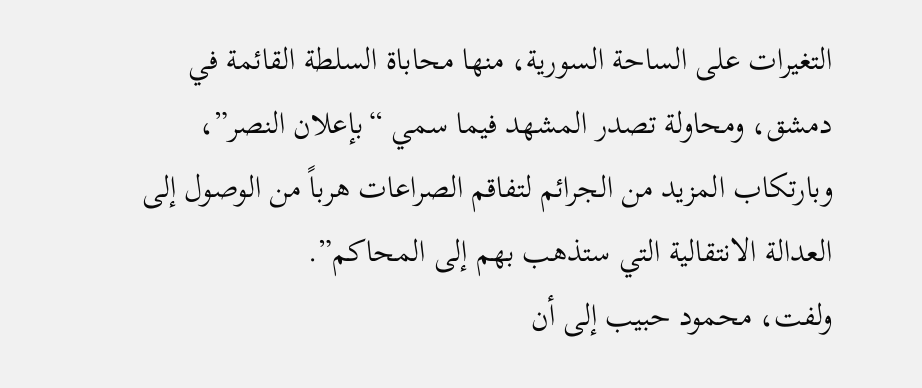التغيرات على الساحة السورية، منها محاباة السلطة القائمة في دمشق، ومحاولة تصدر المشهد فيما سمي “بإعلان النصر”، وبارتكاب المزيد من الجرائم لتفاقم الصراعات هرباً من الوصول إلى العدالة الانتقالية التي ستذهب بهم إلى المحاكم”.
ولفت، محمود حبيب إلى أن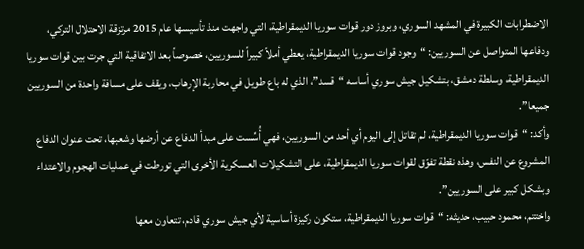الاضطرابات الكبيرة في المشهد السوري، وبروز دور قوات سوريا الديمقراطية، التي واجهت منذ تأسيسها عام 2015 مرتزقة الاحتلال التركي، ودفاعها المتواصل عن السوريين: “وجود قوات سوريا الديمقراطية، يعطي أملاً كبيراً للسوريين، خصوصاً بعد الاتفاقية التي جرت بين قوات سوريا الديمقراطية، وسلطة دمشق، بتشكيل جيش سوري أساسه “قسد”، الذي له باع طويل في محاربة الإرهاب، ويقف على مسافة واحدة من السوريين جميعا”.
وأكد: “قوات سوريا الديمقراطية، لم تقاتل إلى اليوم أي أحد من السوريين، فهي أُسِّست على مبدأ الدفاع عن أرضها وشعبها، تحت عنوان الدفاع المشروع عن النفس، وهذه نقطة تفوّق لقوات سوريا الديمقراطية، على التشكيلات العسكرية الأخرى التي تورطت في عمليات الهجوم والاعتداء وبشكل كبير على السوريين”.
واختتم، محمود حبيب، حديثه: “قوات سوريا الديمقراطية، ستكون ركيزة أساسية لأي جيش سوري قادم، تتعاون معها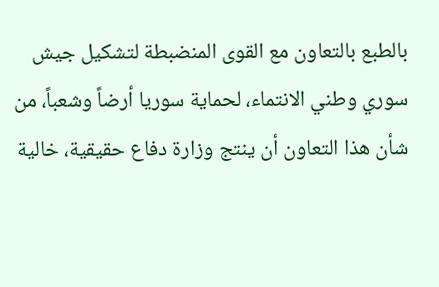بالطبع بالتعاون مع القوى المنضبطة لتشكيل جيش سوري وطني الانتماء، لحماية سوريا أرضاً وشعباً، من شأن هذا التعاون أن ينتج وزارة دفاع حقيقية، خالية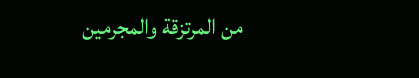من المرتزقة والمجرمين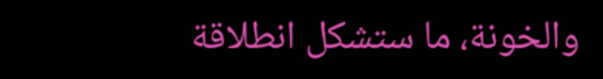والخونة، ما ستشكل انطلاقة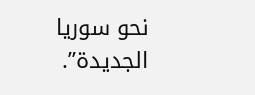نحو سوريا الجديدة”.